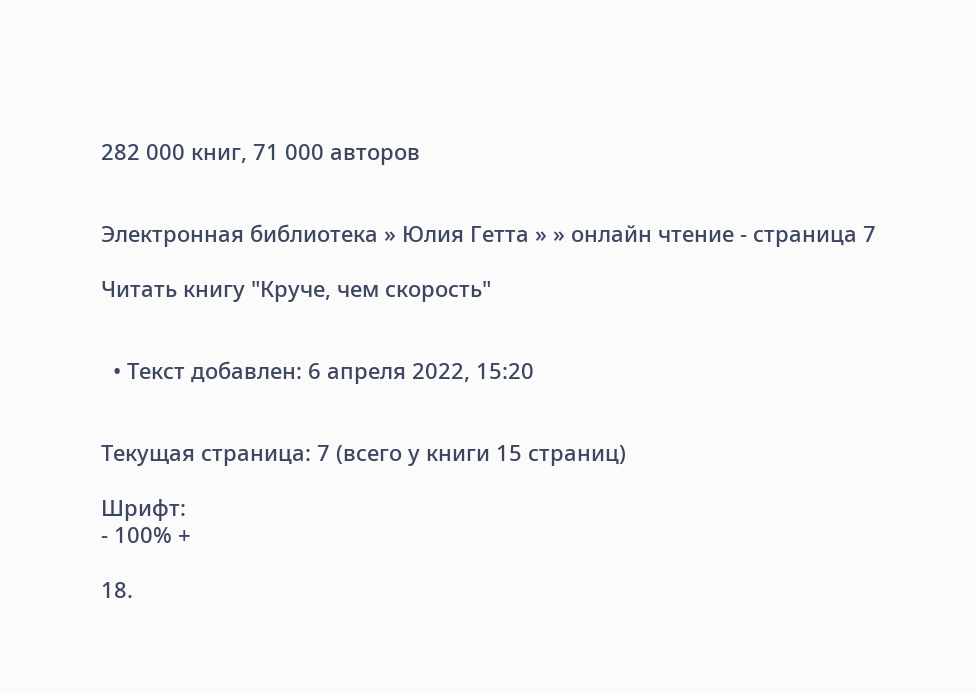282 000 книг, 71 000 авторов


Электронная библиотека » Юлия Гетта » » онлайн чтение - страница 7

Читать книгу "Круче, чем скорость"


  • Текст добавлен: 6 апреля 2022, 15:20


Текущая страница: 7 (всего у книги 15 страниц)

Шрифт:
- 100% +

18.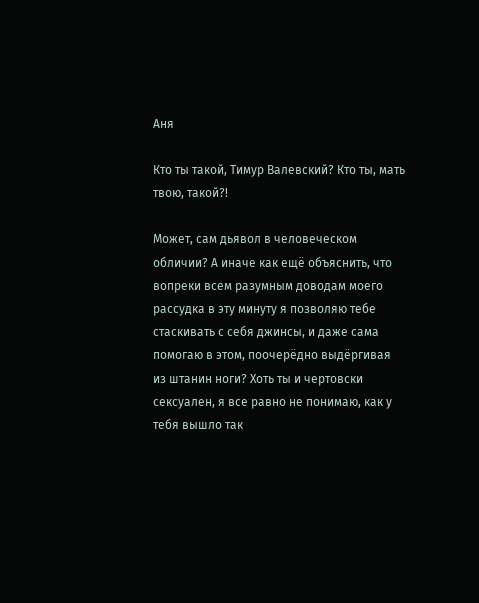Аня

Кто ты такой, Тимур Валевский? Кто ты, мать твою, такой?!

Может, сам дьявол в человеческом обличии? А иначе как ещё объяснить, что вопреки всем разумным доводам моего рассудка в эту минуту я позволяю тебе стаскивать с себя джинсы, и даже сама помогаю в этом, поочерёдно выдёргивая из штанин ноги? Хоть ты и чертовски сексуален, я все равно не понимаю, как у тебя вышло так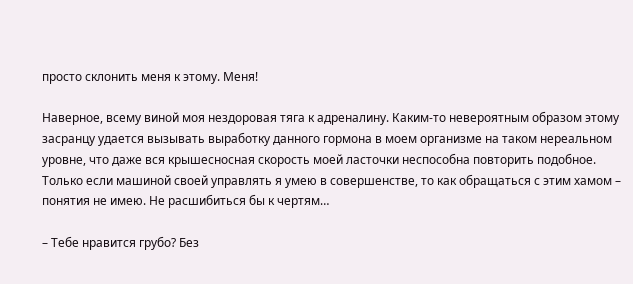просто склонить меня к этому. Меня!

Наверное, всему виной моя нездоровая тяга к адреналину. Каким-то невероятным образом этому засранцу удается вызывать выработку данного гормона в моем организме на таком нереальном уровне, что даже вся крышесносная скорость моей ласточки неспособна повторить подобное. Только если машиной своей управлять я умею в совершенстве, то как обращаться с этим хамом – понятия не имею. Не расшибиться бы к чертям…

– Тебе нравится грубо? Без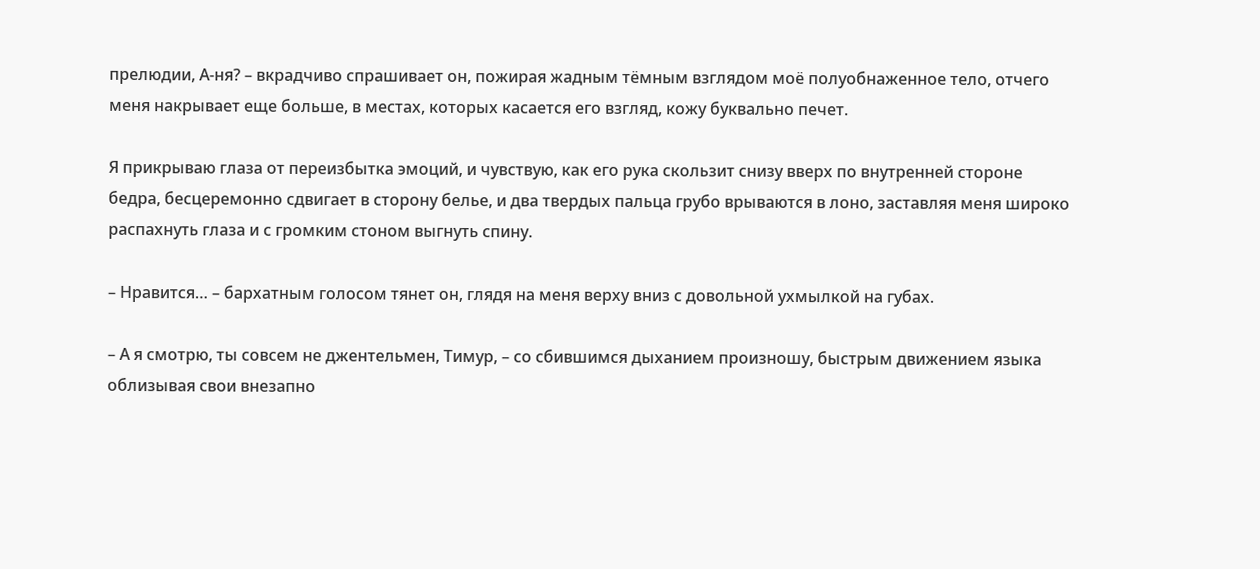прелюдии, А-ня? – вкрадчиво спрашивает он, пожирая жадным тёмным взглядом моё полуобнаженное тело, отчего меня накрывает еще больше, в местах, которых касается его взгляд, кожу буквально печет.

Я прикрываю глаза от переизбытка эмоций, и чувствую, как его рука скользит снизу вверх по внутренней стороне бедра, бесцеремонно сдвигает в сторону белье, и два твердых пальца грубо врываются в лоно, заставляя меня широко распахнуть глаза и с громким стоном выгнуть спину.

– Нравится… – бархатным голосом тянет он, глядя на меня верху вниз с довольной ухмылкой на губах.

– А я смотрю, ты совсем не джентельмен, Тимур, – со сбившимся дыханием произношу, быстрым движением языка облизывая свои внезапно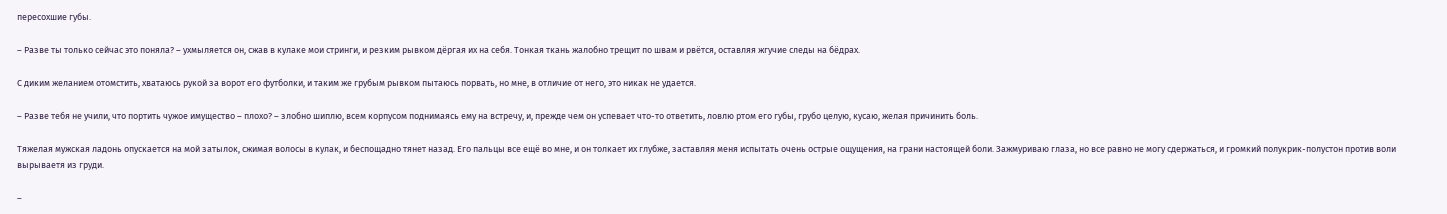пересохшие губы.

– Разве ты только сейчас это поняла? – ухмыляется он, сжав в кулаке мои стринги, и резким рывком дёргая их на себя. Тонкая ткань жалобно трещит по швам и рвётся, оставляя жгучие следы на бёдрах.

С диким желанием отомстить, хватаюсь рукой за ворот его футболки, и таким же грубым рывком пытаюсь порвать, но мне, в отличие от него, это никак не удается.

– Разве тебя не учили, что портить чужое имущество – плохо? – злобно шиплю, всем корпусом поднимаясь ему на встречу, и, прежде чем он успевает что-то ответить, ловлю ртом его губы, грубо целую, кусаю, желая причинить боль.

Тяжелая мужская ладонь опускается на мой затылок, сжимая волосы в кулак, и беспощадно тянет назад. Его пальцы все ещё во мне, и он толкает их глубже, заставляя меня испытать очень острые ощущения, на грани настоящей боли. Зажмуриваю глаза, но все равно не могу сдержаться, и громкий полукрик-полустон против воли вырываетя из груди.

–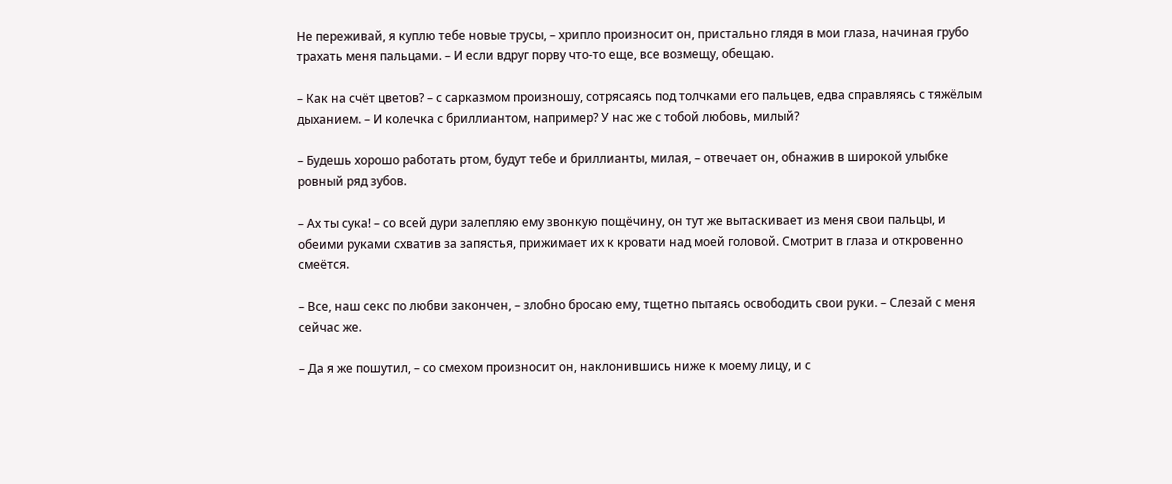Не переживай, я куплю тебе новые трусы, – хрипло произносит он, пристально глядя в мои глаза, начиная грубо трахать меня пальцами. – И если вдруг порву что-то еще, все возмещу, обещаю.

– Как на счёт цветов? – с сарказмом произношу, сотрясаясь под толчками его пальцев, едва справляясь с тяжёлым дыханием. – И колечка с бриллиантом, например? У нас же с тобой любовь, милый?

– Будешь хорошо работать ртом, будут тебе и бриллианты, милая, – отвечает он, обнажив в широкой улыбке ровный ряд зубов.

– Ах ты сука! – со всей дури залепляю ему звонкую пощёчину, он тут же вытаскивает из меня свои пальцы, и обеими руками схватив за запястья, прижимает их к кровати над моей головой. Смотрит в глаза и откровенно смеётся.

– Все, наш секс по любви закончен, – злобно бросаю ему, тщетно пытаясь освободить свои руки. – Слезай с меня сейчас же.

– Да я же пошутил, – со смехом произносит он, наклонившись ниже к моему лицу, и с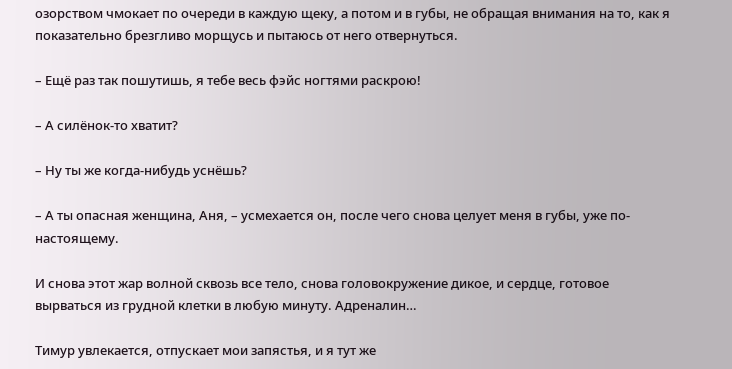озорством чмокает по очереди в каждую щеку, а потом и в губы, не обращая внимания на то, как я показательно брезгливо морщусь и пытаюсь от него отвернуться.

– Ещё раз так пошутишь, я тебе весь фэйс ногтями раскрою!

– А силёнок-то хватит?

– Ну ты же когда-нибудь уснёшь?

– А ты опасная женщина, Аня, – усмехается он, после чего снова целует меня в губы, уже по-настоящему.

И снова этот жар волной сквозь все тело, снова головокружение дикое, и сердце, готовое вырваться из грудной клетки в любую минуту. Адреналин…

Тимур увлекается, отпускает мои запястья, и я тут же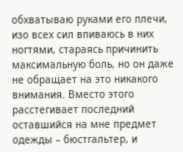обхватываю руками его плечи, изо всех сил впиваюсь в них ногтями, стараясь причинить максимальную боль, но он даже не обращает на это никакого внимания. Вместо этого расстегивает последний оставшийся на мне предмет одежды – бюстгальтер, и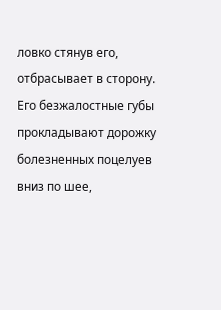ловко стянув его, отбрасывает в сторону. Его безжалостные губы прокладывают дорожку болезненных поцелуев вниз по шее,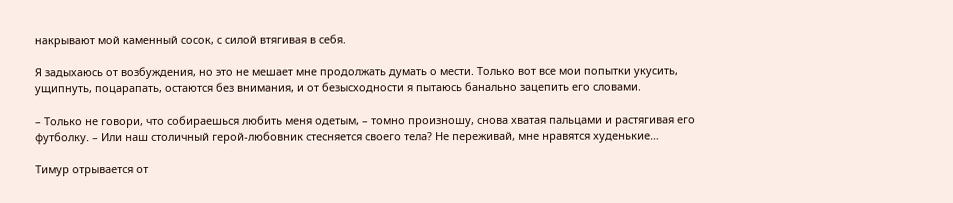накрывают мой каменный сосок, с силой втягивая в себя.

Я задыхаюсь от возбуждения, но это не мешает мне продолжать думать о мести. Только вот все мои попытки укусить, ущипнуть, поцарапать, остаются без внимания, и от безысходности я пытаюсь банально зацепить его словами.

– Только не говори, что собираешься любить меня одетым, – томно произношу, снова хватая пальцами и растягивая его футболку. – Или наш столичный герой-любовник стесняется своего тела? Не переживай, мне нравятся худенькие…

Тимур отрывается от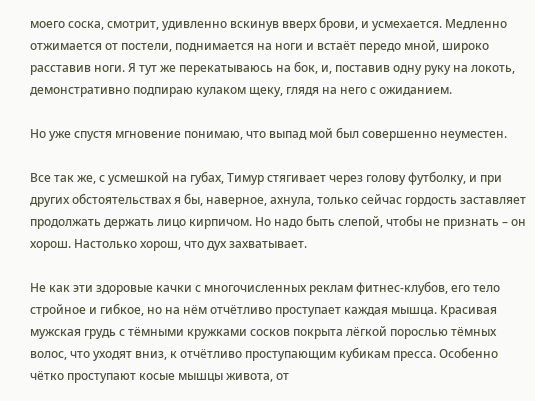моего соска, смотрит, удивленно вскинув вверх брови, и усмехается. Медленно отжимается от постели, поднимается на ноги и встаёт передо мной, широко расставив ноги. Я тут же перекатываюсь на бок, и, поставив одну руку на локоть, демонстративно подпираю кулаком щеку, глядя на него с ожиданием.

Но уже спустя мгновение понимаю, что выпад мой был совершенно неуместен.

Все так же, с усмешкой на губах, Тимур стягивает через голову футболку, и при других обстоятельствах я бы, наверное, ахнула, только сейчас гордость заставляет продолжать держать лицо кирпичом. Но надо быть слепой, чтобы не признать – он хорош. Настолько хорош, что дух захватывает.

Не как эти здоровые качки с многочисленных реклам фитнес-клубов, его тело стройное и гибкое, но на нём отчётливо проступает каждая мышца. Красивая мужская грудь с тёмными кружками сосков покрыта лёгкой порослью тёмных волос, что уходят вниз, к отчётливо проступающим кубикам пресса. Особенно чётко проступают косые мышцы живота, от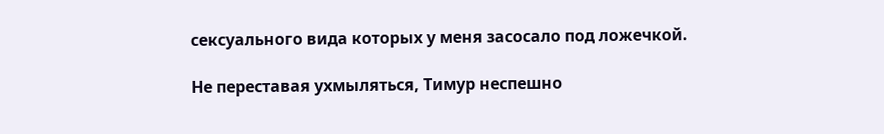сексуального вида которых у меня засосало под ложечкой.

Не переставая ухмыляться, Тимур неспешно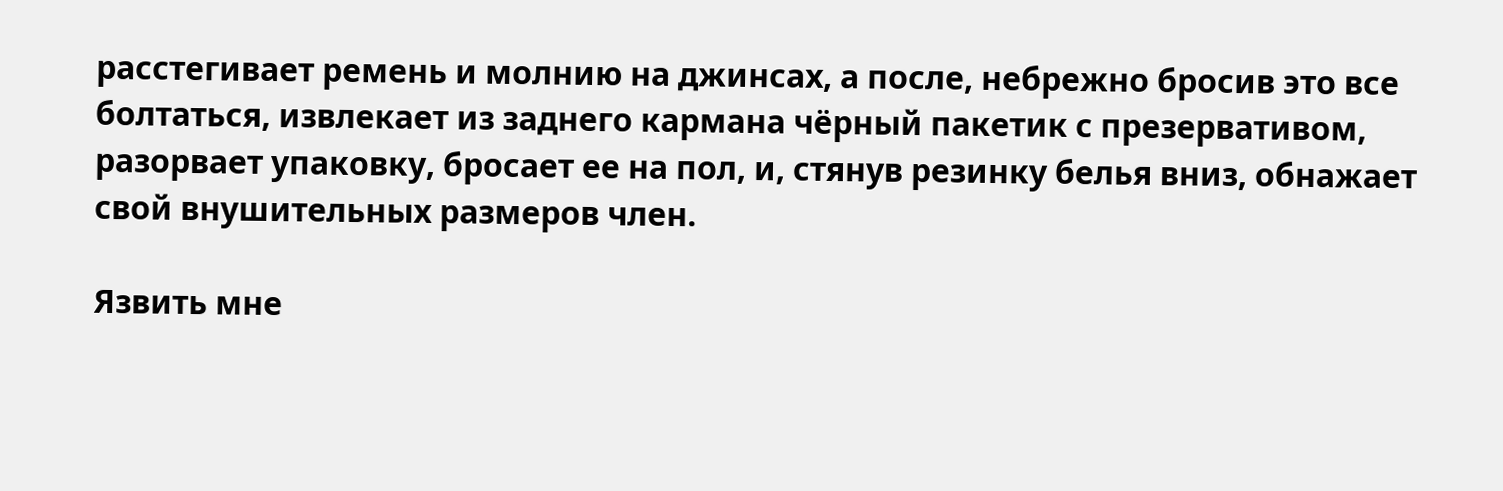расстегивает ремень и молнию на джинсах, а после, небрежно бросив это все болтаться, извлекает из заднего кармана чёрный пакетик с презервативом, разорвает упаковку, бросает ее на пол, и, стянув резинку белья вниз, обнажает свой внушительных размеров член.

Язвить мне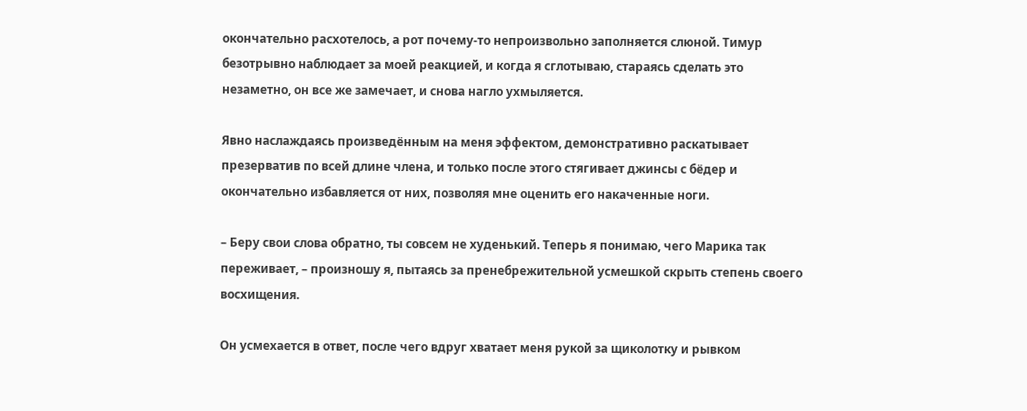окончательно расхотелось, а рот почему-то непроизвольно заполняется слюной. Тимур безотрывно наблюдает за моей реакцией, и когда я сглотываю, стараясь сделать это незаметно, он все же замечает, и снова нагло ухмыляется.

Явно наслаждаясь произведённым на меня эффектом, демонстративно раскатывает презерватив по всей длине члена, и только после этого стягивает джинсы с бёдер и окончательно избавляется от них, позволяя мне оценить его накаченные ноги.

– Беру свои слова обратно, ты совсем не худенький. Теперь я понимаю, чего Марика так переживает, – произношу я, пытаясь за пренебрежительной усмешкой скрыть степень своего восхищения.

Он усмехается в ответ, после чего вдруг хватает меня рукой за щиколотку и рывком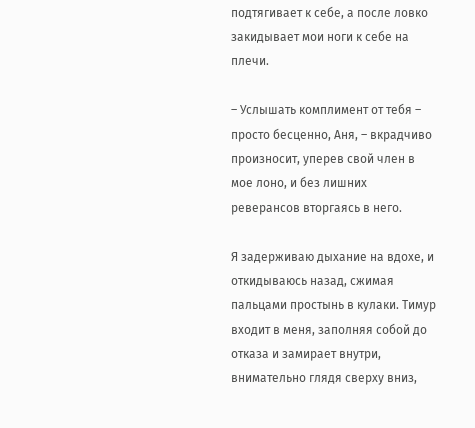подтягивает к себе, а после ловко закидывает мои ноги к себе на плечи.

– Услышать комплимент от тебя – просто бесценно, Аня, – вкрадчиво произносит, уперев свой член в мое лоно, и без лишних реверансов вторгаясь в него.

Я задерживаю дыхание на вдохе, и откидываюсь назад, сжимая пальцами простынь в кулаки. Тимур входит в меня, заполняя собой до отказа и замирает внутри, внимательно глядя сверху вниз,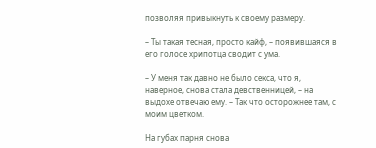позволяя привыкнуть к своему размеру.

– Ты такая тесная, просто кайф, – появившаяся в его голосе хрипотца сводит с ума.

– У меня так давно не было секса, что я, наверное, снова стала девственницей, – на выдохе отвечаю ему. – Так что осторожнее там, с моим цветком.

На губах парня снова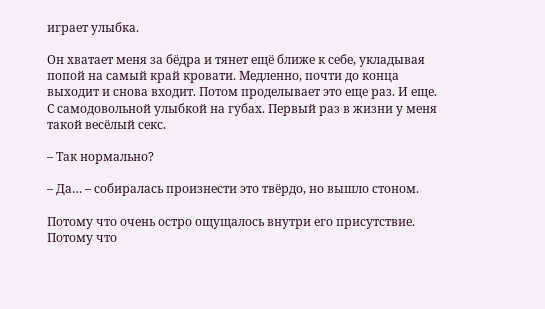играет улыбка.

Он хватает меня за бёдра и тянет ещё ближе к себе, укладывая попой на самый край кровати. Медленно, почти до конца выходит и снова входит. Потом проделывает это еще раз. И еще. С самодовольной улыбкой на губах. Первый раз в жизни у меня такой весёлый секс.

– Так нормально?

– Да… – собиралась произнести это твёрдо, но вышло стоном.

Потому что очень остро ощущалось внутри его присутствие. Потому что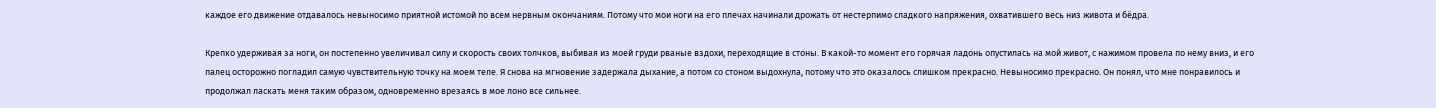каждое его движение отдавалось невыносимо приятной истомой по всем нервным окончаниям. Потому что мои ноги на его плечах начинали дрожать от нестерпимо сладкого напряжения, охватившего весь низ живота и бёдра.

Крепко удерживая за ноги, он постепенно увеличивал силу и скорость своих толчков, выбивая из моей груди рваные вздохи, переходящие в стоны. В какой-то момент его горячая ладонь опустилась на мой живот, с нажимом провела по нему вниз, и его палец осторожно погладил самую чувствительную точку на моем теле. Я снова на мгновение задержала дыхание, а потом со стоном выдохнула, потому что это оказалось слишком прекрасно. Невыносимо прекрасно. Он понял, что мне понравилось и продолжал ласкать меня таким образом, одновременно врезаясь в мое лоно все сильнее.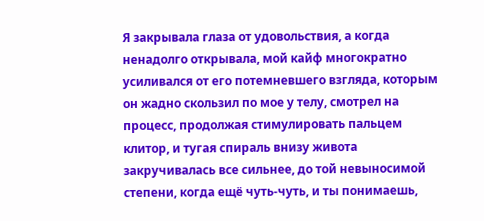Я закрывала глаза от удовольствия, а когда ненадолго открывала, мой кайф многократно усиливался от его потемневшего взгляда, которым он жадно скользил по мое у телу, смотрел на процесс, продолжая стимулировать пальцем клитор, и тугая спираль внизу живота закручивалась все сильнее, до той невыносимой степени, когда ещё чуть-чуть, и ты понимаешь,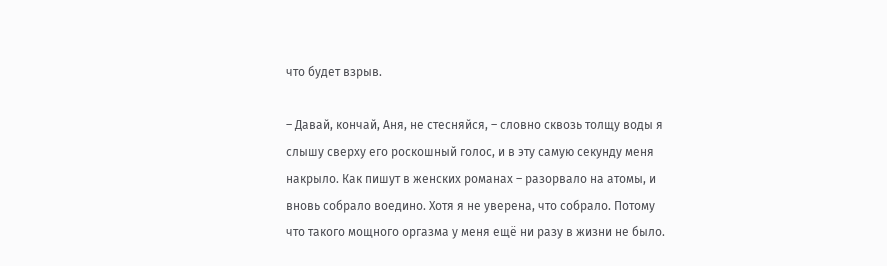что будет взрыв.

– Давай, кончай, Аня, не стесняйся, – словно сквозь толщу воды я слышу сверху его роскошный голос, и в эту самую секунду меня накрыло. Как пишут в женских романах – разорвало на атомы, и вновь собрало воедино. Хотя я не уверена, что собрало. Потому что такого мощного оргазма у меня ещё ни разу в жизни не было.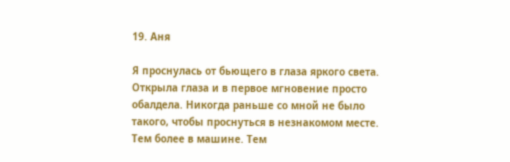19. Аня

Я проснулась от бьющего в глаза яркого света. Открыла глаза и в первое мгновение просто обалдела. Никогда раньше со мной не было такого, чтобы проснуться в незнакомом месте. Тем более в машине. Тем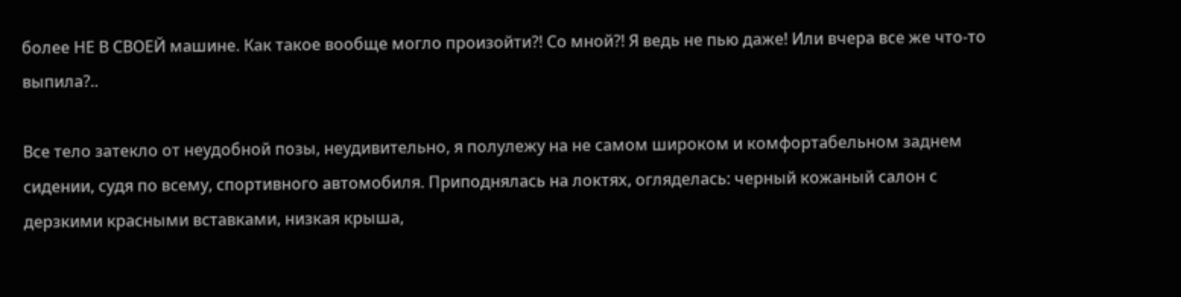более НЕ В СВОЕЙ машине. Как такое вообще могло произойти?! Со мной?! Я ведь не пью даже! Или вчера все же что-то выпила?..

Все тело затекло от неудобной позы, неудивительно, я полулежу на не самом широком и комфортабельном заднем сидении, судя по всему, спортивного автомобиля. Приподнялась на локтях, огляделась: черный кожаный салон с дерзкими красными вставками, низкая крыша,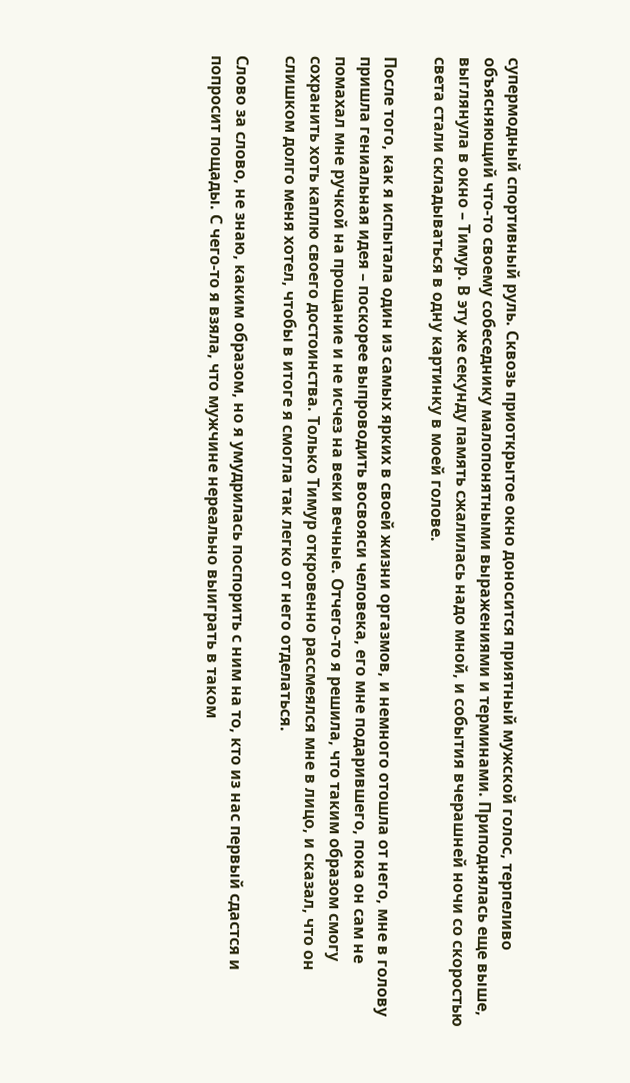супермодный спортивный руль. Сквозь приоткрытое окно доносится приятный мужской голос, терпеливо объясняющий что-то своему собеседнику малопонятными выражениями и терминами. Приподнялась еще выше, выглянула в окно – Тимур. В эту же секунду память сжалилась надо мной, и события вчерашней ночи со скоростью света стали складываться в одну картинку в моей голове.

После того, как я испытала один из самых ярких в своей жизни оргазмов, и немного отошла от него, мне в голову пришла гениальная идея – поскорее выпроводить восвояси человека, его мне подарившего, пока он сам не помахал мне ручкой на прощание и не исчез на веки вечные. Отчего-то я решила, что таким образом смогу сохранить хоть каплю своего достоинства. Только Тимур откровенно рассмеялся мне в лицо, и сказал, что он слишком долго меня хотел, чтобы в итоге я смогла так легко от него отделаться.

Слово за слово, не знаю, каким образом, но я умудрилась поспорить с ним на то, кто из нас первый сдастся и попросит пощады. С чего-то я взяла, что мужчине нереально выиграть в таком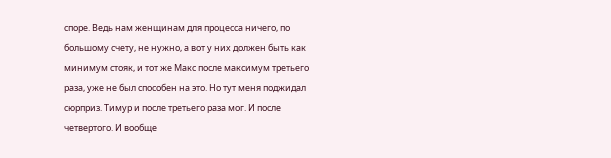споре. Ведь нам женщинам для процесса ничего, по большому счету, не нужно, а вот у них должен быть как минимум стояк, и тот же Макс после максимум третьего раза, уже не был способен на это. Но тут меня поджидал сюрприз. Тимур и после третьего раза мог. И после четвертого. И вообще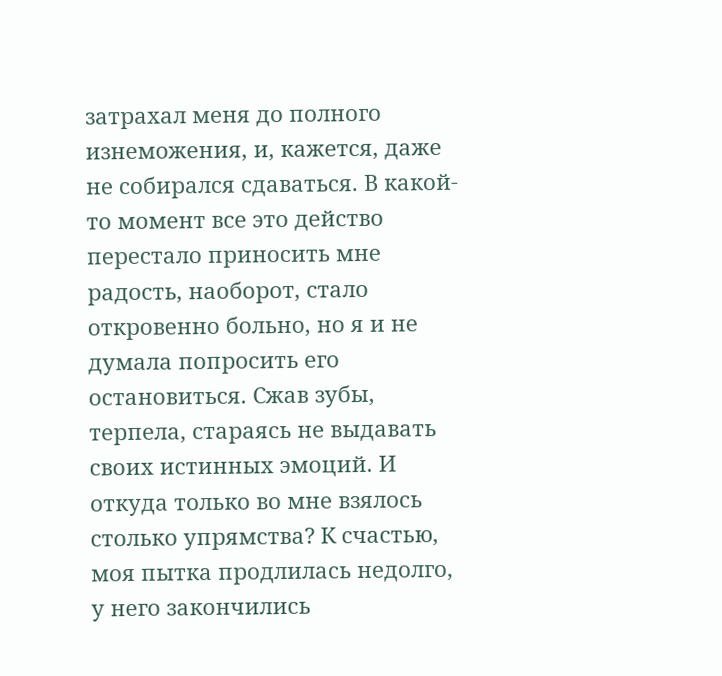затрахал меня до полного изнеможения, и, кажется, даже не собирался сдаваться. В какой-то момент все это действо перестало приносить мне радость, наоборот, стало откровенно больно, но я и не думала попросить его остановиться. Сжав зубы, терпела, стараясь не выдавать своих истинных эмоций. И откуда только во мне взялось столько упрямства? К счастью, моя пытка продлилась недолго, у него закончились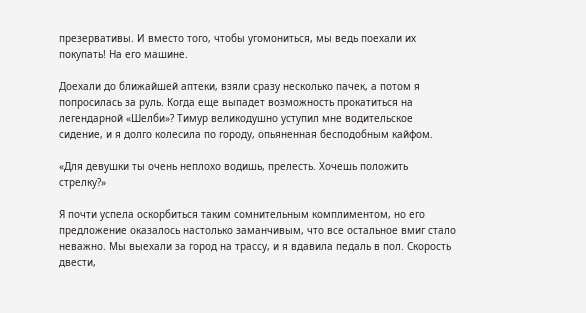презервативы. И вместо того, чтобы угомониться, мы ведь поехали их покупать! На его машине.

Доехали до ближайшей аптеки, взяли сразу несколько пачек, а потом я попросилась за руль. Когда еще выпадет возможность прокатиться на легендарной «Шелби»? Тимур великодушно уступил мне водительское сидение, и я долго колесила по городу, опьяненная бесподобным кайфом.

«Для девушки ты очень неплохо водишь, прелесть. Хочешь положить стрелку?»

Я почти успела оскорбиться таким сомнительным комплиментом, но его предложение оказалось настолько заманчивым, что все остальное вмиг стало неважно. Мы выехали за город на трассу, и я вдавила педаль в пол. Скорость двести,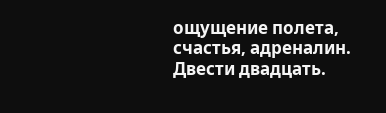ощущение полета, счастья, адреналин. Двести двадцать.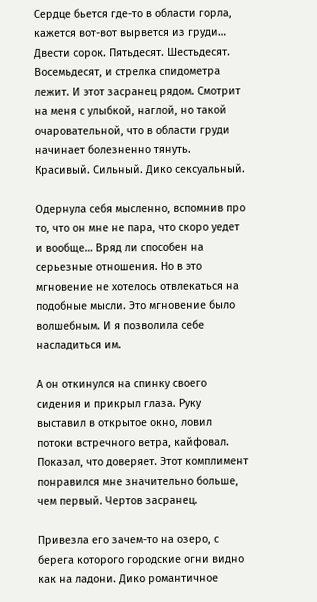Сердце бьется где-то в области горла, кажется вот-вот вырвется из груди… Двести сорок. Пятьдесят. Шестьдесят. Восемьдесят, и стрелка спидометра лежит. И этот засранец рядом. Смотрит на меня с улыбкой, наглой, но такой очаровательной, что в области груди начинает болезненно тянуть. Красивый. Сильный. Дико сексуальный.

Одернула себя мысленно, вспомнив про то, что он мне не пара, что скоро уедет и вообще… Вряд ли способен на серьезные отношения. Но в это мгновение не хотелось отвлекаться на подобные мысли. Это мгновение было волшебным. И я позволила себе насладиться им.

А он откинулся на спинку своего сидения и прикрыл глаза. Руку выставил в открытое окно, ловил потоки встречного ветра, кайфовал. Показал, что доверяет. Этот комплимент понравился мне значительно больше, чем первый. Чертов засранец.

Привезла его зачем-то на озеро, с берега которого городские огни видно как на ладони. Дико романтичное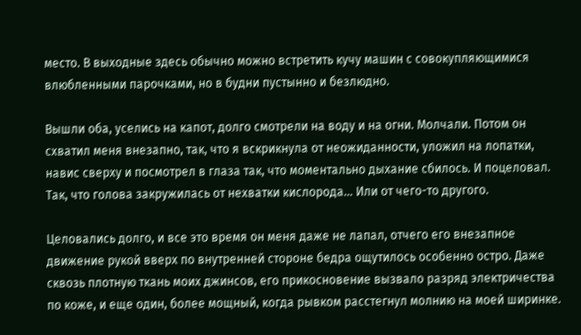место. В выходные здесь обычно можно встретить кучу машин с совокупляющимися влюбленными парочками, но в будни пустынно и безлюдно.

Вышли оба, уселись на капот, долго смотрели на воду и на огни. Молчали. Потом он схватил меня внезапно, так, что я вскрикнула от неожиданности, уложил на лопатки, навис сверху и посмотрел в глаза так, что моментально дыхание сбилось. И поцеловал. Так, что голова закружилась от нехватки кислорода… Или от чего-то другого.

Целовались долго, и все это время он меня даже не лапал, отчего его внезапное движение рукой вверх по внутренней стороне бедра ощутилось особенно остро. Даже сквозь плотную ткань моих джинсов, его прикосновение вызвало разряд электричества по коже, и еще один, более мощный, когда рывком расстегнул молнию на моей ширинке.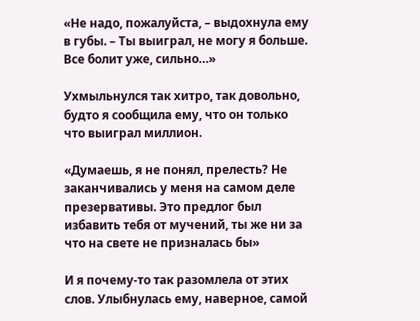«Не надо, пожалуйста, – выдохнула ему в губы. – Ты выиграл, не могу я больше. Все болит уже, сильно…»

Ухмыльнулся так хитро, так довольно, будто я сообщила ему, что он только что выиграл миллион.

«Думаешь, я не понял, прелесть? Не заканчивались у меня на самом деле презервативы. Это предлог был избавить тебя от мучений, ты же ни за что на свете не призналась бы»

И я почему-то так разомлела от этих слов. Улыбнулась ему, наверное, самой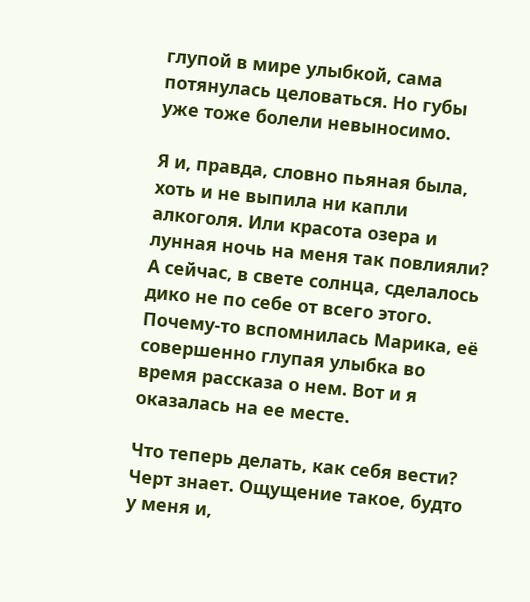глупой в мире улыбкой, сама потянулась целоваться. Но губы уже тоже болели невыносимо.

Я и, правда, словно пьяная была, хоть и не выпила ни капли алкоголя. Или красота озера и лунная ночь на меня так повлияли? А сейчас, в свете солнца, сделалось дико не по себе от всего этого. Почему-то вспомнилась Марика, её совершенно глупая улыбка во время рассказа о нем. Вот и я оказалась на ее месте.

Что теперь делать, как себя вести? Черт знает. Ощущение такое, будто у меня и,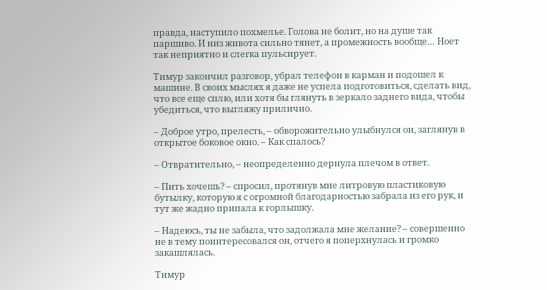правда, наступило похмелье. Голова не болит, но на душе так паршиво. И низ живота сильно тянет, а промежность вообще… Ноет так неприятно и слегка пульсирует.

Тимур закончил разговор, убрал телефон в карман и подошел к машине. В своих мыслях я даже не успела подготовиться, сделать вид, что все еще сплю, или хотя бы глянуть в зеркало заднего вида, чтобы убедиться, что выгляжу прилично.

– Доброе утро, прелесть, – обворожительно улыбнулся он, заглянув в открытое боковое окно. – Как спалось?

– Отвратительно, – неопределенно дернула плечом в ответ.

– Пить хочешь? – спросил, протянув мне литровую пластиковую бутылку, которую я с огромной благодарностью забрала из его рук, и тут же жадно припала к горлышку.

– Надеюсь, ты не забыла, что задолжала мне желание? – совершенно не в тему поинтересовался он, отчего я поперхнулась и громко закашлялась.

Тимур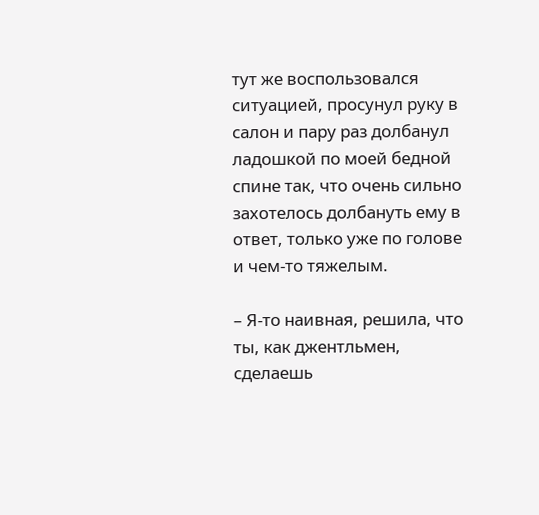тут же воспользовался ситуацией, просунул руку в салон и пару раз долбанул ладошкой по моей бедной спине так, что очень сильно захотелось долбануть ему в ответ, только уже по голове и чем-то тяжелым.

– Я-то наивная, решила, что ты, как джентльмен, сделаешь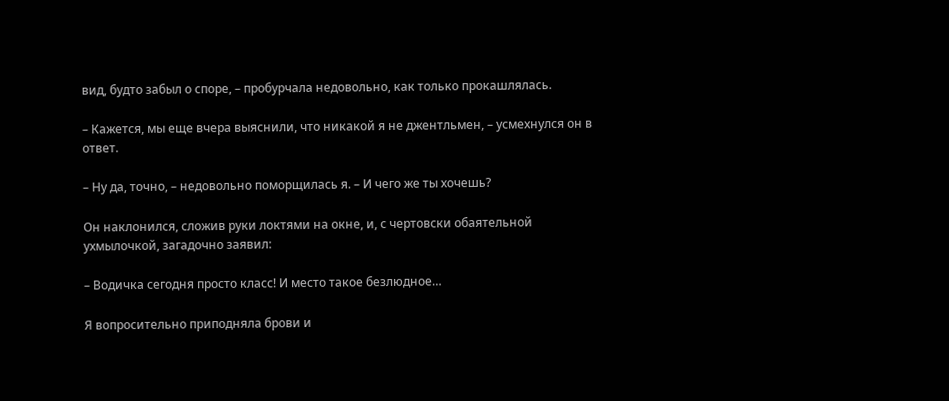вид, будто забыл о споре, – пробурчала недовольно, как только прокашлялась.

– Кажется, мы еще вчера выяснили, что никакой я не джентльмен, – усмехнулся он в ответ.

– Ну да, точно, – недовольно поморщилась я. – И чего же ты хочешь?

Он наклонился, сложив руки локтями на окне, и, с чертовски обаятельной ухмылочкой, загадочно заявил:

– Водичка сегодня просто класс! И место такое безлюдное…

Я вопросительно приподняла брови и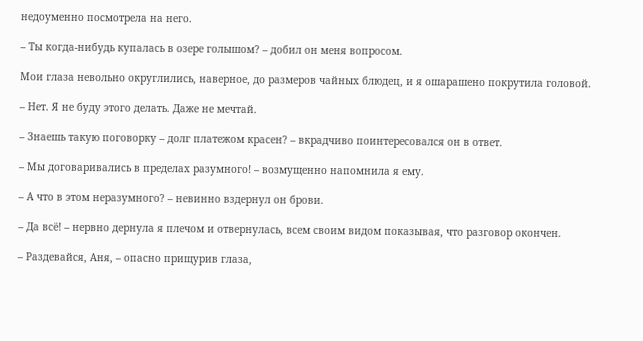недоуменно посмотрела на него.

– Ты когда-нибудь купалась в озере голышом? – добил он меня вопросом.

Мои глаза невольно округлились, наверное, до размеров чайных блюдец, и я ошарашено покрутила головой.

– Нет. Я не буду этого делать. Даже не мечтай.

– Знаешь такую поговорку – долг платежом красен? – вкрадчиво поинтересовался он в ответ.

– Мы договаривались в пределах разумного! – возмущенно напомнила я ему.

– А что в этом неразумного? – невинно вздернул он брови.

– Да всё! – нервно дернула я плечом и отвернулась, всем своим видом показывая, что разговор окончен.

– Раздевайся, Аня, – опасно прищурив глаза,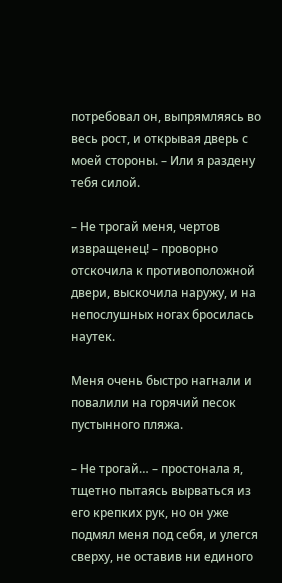потребовал он, выпрямляясь во весь рост, и открывая дверь с моей стороны. – Или я раздену тебя силой.

– Не трогай меня, чертов извращенец! – проворно отскочила к противоположной двери, выскочила наружу, и на непослушных ногах бросилась наутек.

Меня очень быстро нагнали и повалили на горячий песок пустынного пляжа.

– Не трогай… – простонала я, тщетно пытаясь вырваться из его крепких рук, но он уже подмял меня под себя, и улегся сверху, не оставив ни единого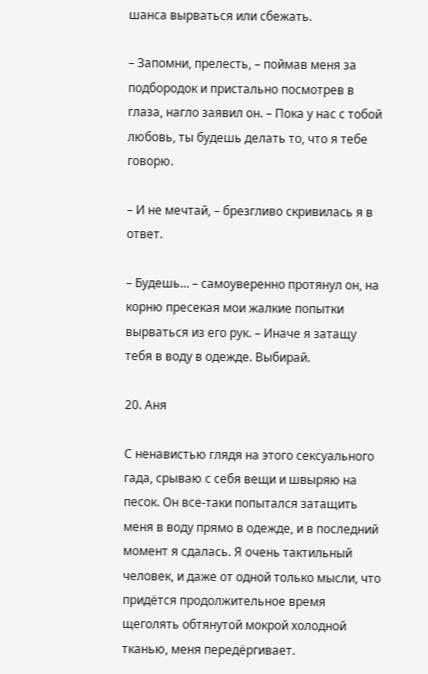шанса вырваться или сбежать.

– Запомни, прелесть, – поймав меня за подбородок и пристально посмотрев в глаза, нагло заявил он. – Пока у нас с тобой любовь, ты будешь делать то, что я тебе говорю.

– И не мечтай, – брезгливо скривилась я в ответ.

– Будешь… – самоуверенно протянул он, на корню пресекая мои жалкие попытки вырваться из его рук. – Иначе я затащу тебя в воду в одежде. Выбирай.

20. Аня

С ненавистью глядя на этого сексуального гада, срываю с себя вещи и швыряю на песок. Он все-таки попытался затащить меня в воду прямо в одежде, и в последний момент я сдалась. Я очень тактильный человек, и даже от одной только мысли, что придётся продолжительное время щеголять обтянутой мокрой холодной тканью, меня передёргивает.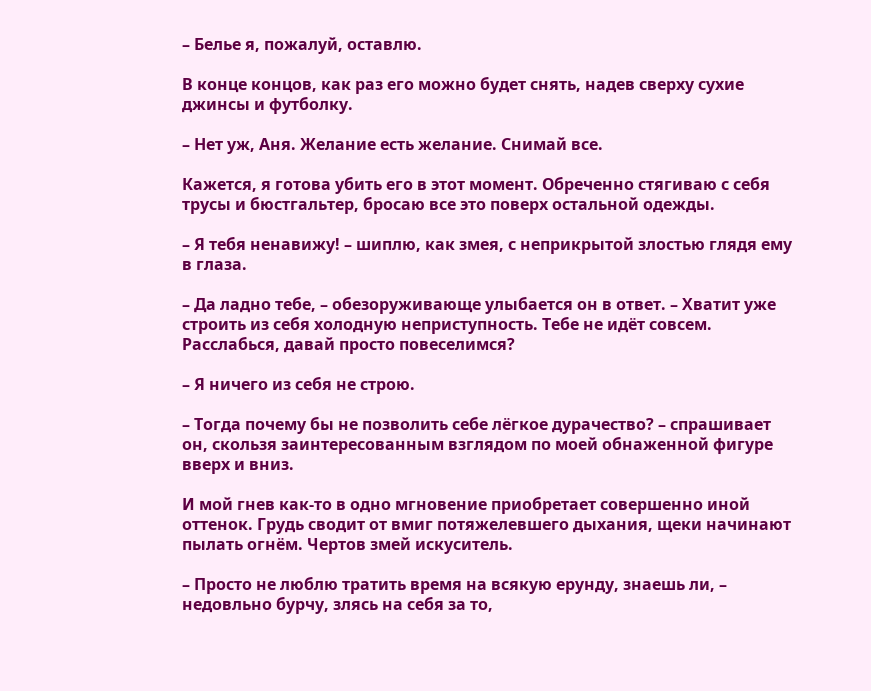– Белье я, пожалуй, оставлю.

В конце концов, как раз его можно будет снять, надев сверху сухие джинсы и футболку.

– Нет уж, Аня. Желание есть желание. Снимай все.

Кажется, я готова убить его в этот момент. Обреченно стягиваю с себя трусы и бюстгальтер, бросаю все это поверх остальной одежды.

– Я тебя ненавижу! – шиплю, как змея, с неприкрытой злостью глядя ему в глаза.

– Да ладно тебе, – обезоруживающе улыбается он в ответ. – Хватит уже строить из себя холодную неприступность. Тебе не идёт совсем. Расслабься, давай просто повеселимся?

– Я ничего из себя не строю.

– Тогда почему бы не позволить себе лёгкое дурачество? – спрашивает он, скользя заинтересованным взглядом по моей обнаженной фигуре вверх и вниз.

И мой гнев как-то в одно мгновение приобретает совершенно иной оттенок. Грудь сводит от вмиг потяжелевшего дыхания, щеки начинают пылать огнём. Чертов змей искуситель.

– Просто не люблю тратить время на всякую ерунду, знаешь ли, – недовльно бурчу, злясь на себя за то,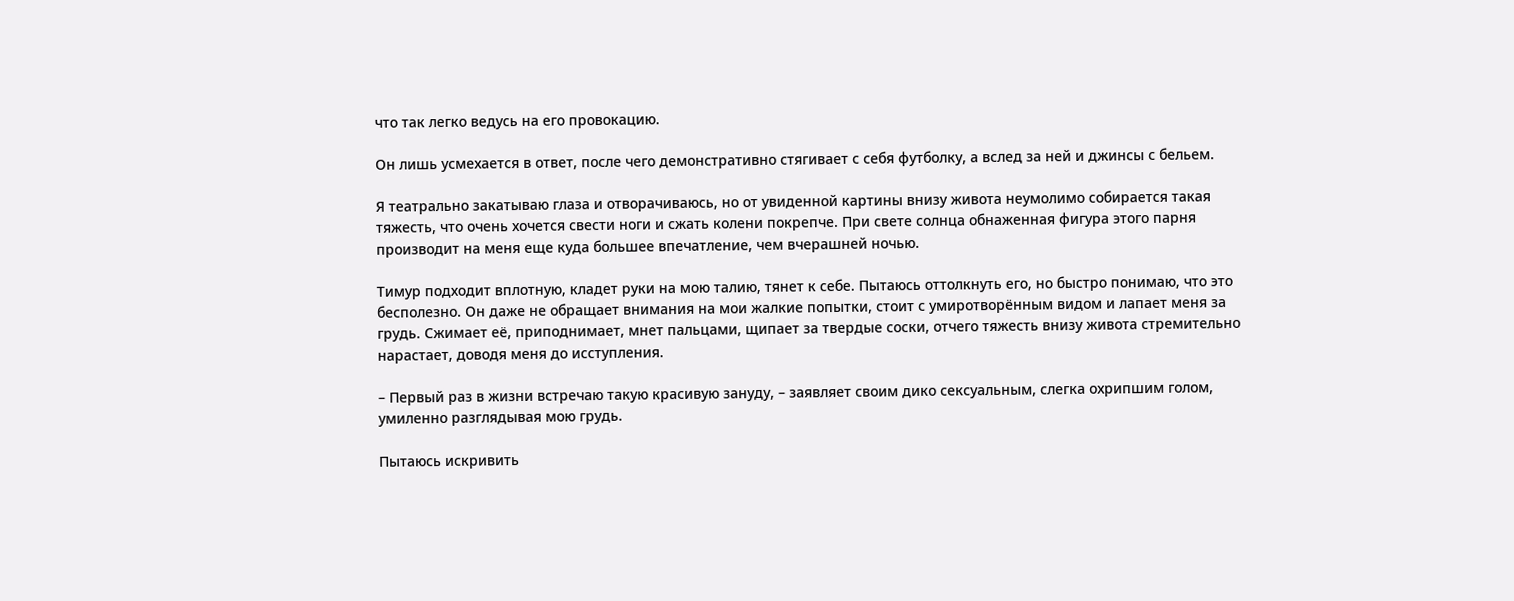что так легко ведусь на его провокацию.

Он лишь усмехается в ответ, после чего демонстративно стягивает с себя футболку, а вслед за ней и джинсы с бельем.

Я театрально закатываю глаза и отворачиваюсь, но от увиденной картины внизу живота неумолимо собирается такая тяжесть, что очень хочется свести ноги и сжать колени покрепче. При свете солнца обнаженная фигура этого парня производит на меня еще куда большее впечатление, чем вчерашней ночью.

Тимур подходит вплотную, кладет руки на мою талию, тянет к себе. Пытаюсь оттолкнуть его, но быстро понимаю, что это бесполезно. Он даже не обращает внимания на мои жалкие попытки, стоит с умиротворённым видом и лапает меня за грудь. Сжимает её, приподнимает, мнет пальцами, щипает за твердые соски, отчего тяжесть внизу живота стремительно нарастает, доводя меня до исступления.

– Первый раз в жизни встречаю такую красивую зануду, – заявляет своим дико сексуальным, слегка охрипшим голом, умиленно разглядывая мою грудь.

Пытаюсь искривить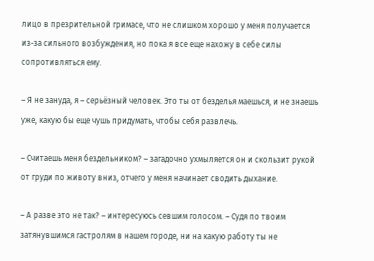лицо в презрительной гримасе, что не слишком хорошо у меня получается из-за сильного возбуждения, но пока я все еще нахожу в себе силы сопротивляться ему.

– Я не зануда, я – серьёзный человек. Это ты от безделья маешься, и не знаешь уже, какую бы еще чушь придумать, чтобы себя развлечь.

– Считаешь меня бездельником? – загадочно ухмыляется он и скользит рукой от груди по животу вниз, отчего у меня начинает сводить дыхание.

– А разве это не так? – интересуюсь севшим голосом. – Судя по твоим затянувшимся гастролям в нашем городе, ни на какую работу ты не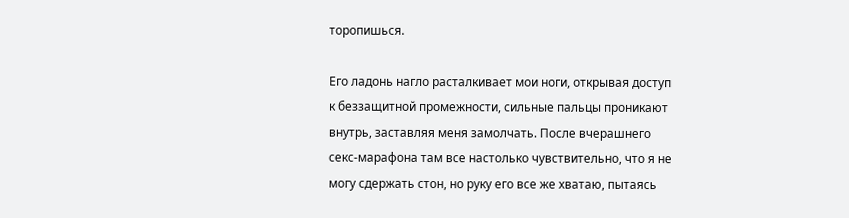торопишься.

Его ладонь нагло расталкивает мои ноги, открывая доступ к беззащитной промежности, сильные пальцы проникают внутрь, заставляя меня замолчать. После вчерашнего секс-марафона там все настолько чувствительно, что я не могу сдержать стон, но руку его все же хватаю, пытаясь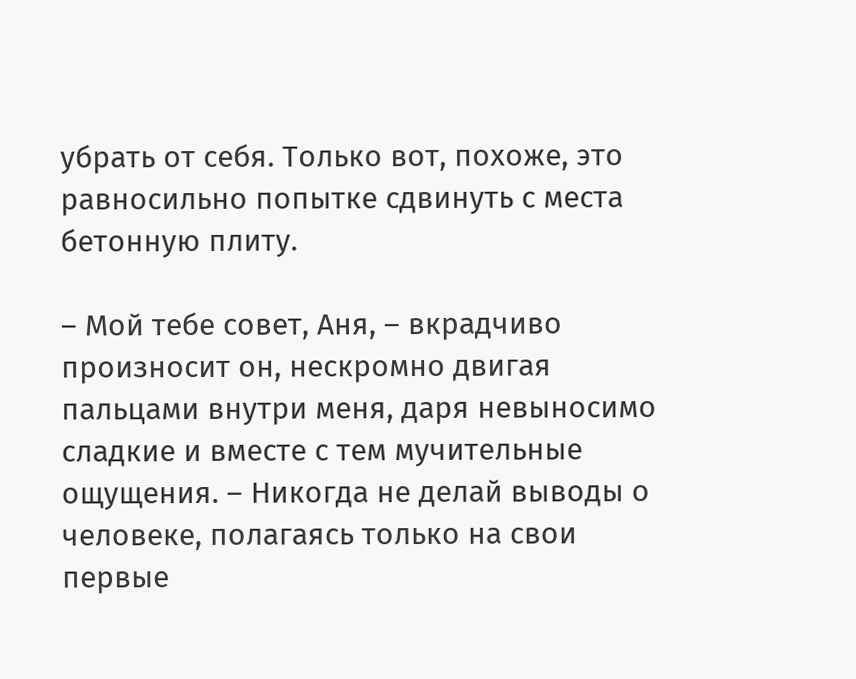убрать от себя. Только вот, похоже, это равносильно попытке сдвинуть с места бетонную плиту.

– Мой тебе совет, Аня, – вкрадчиво произносит он, нескромно двигая пальцами внутри меня, даря невыносимо сладкие и вместе с тем мучительные ощущения. – Никогда не делай выводы о человеке, полагаясь только на свои первые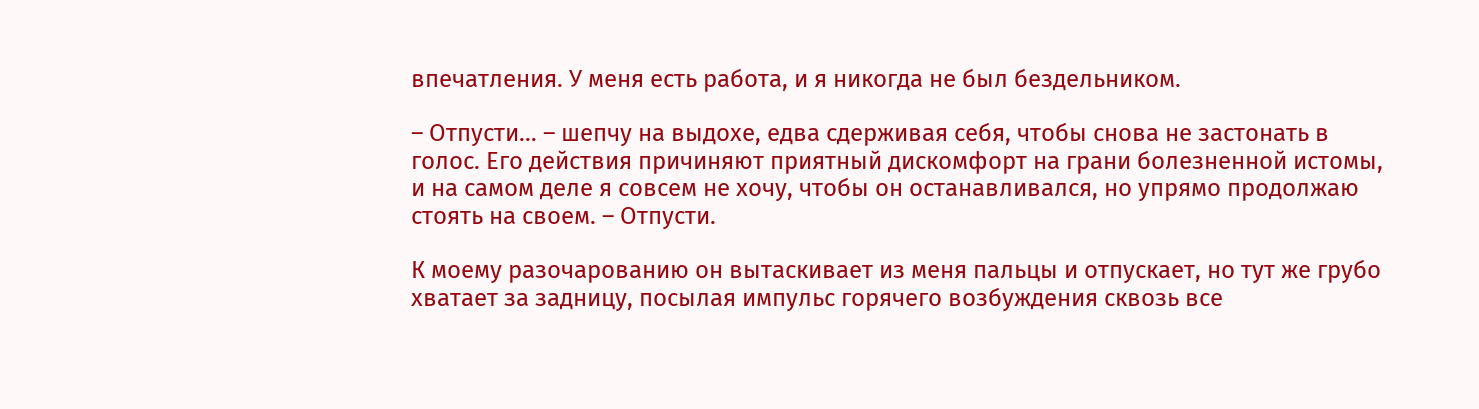впечатления. У меня есть работа, и я никогда не был бездельником.

– Отпусти… – шепчу на выдохе, едва сдерживая себя, чтобы снова не застонать в голос. Его действия причиняют приятный дискомфорт на грани болезненной истомы, и на самом деле я совсем не хочу, чтобы он останавливался, но упрямо продолжаю стоять на своем. – Отпусти.

К моему разочарованию он вытаскивает из меня пальцы и отпускает, но тут же грубо хватает за задницу, посылая импульс горячего возбуждения сквозь все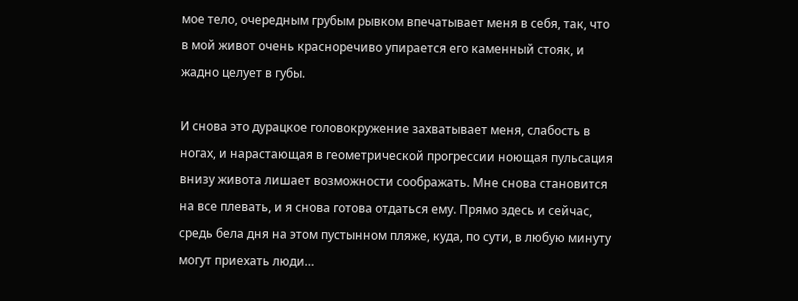мое тело, очередным грубым рывком впечатывает меня в себя, так, что в мой живот очень красноречиво упирается его каменный стояк, и жадно целует в губы.

И снова это дурацкое головокружение захватывает меня, слабость в ногах, и нарастающая в геометрической прогрессии ноющая пульсация внизу живота лишает возможности соображать. Мне снова становится на все плевать, и я снова готова отдаться ему. Прямо здесь и сейчас, средь бела дня на этом пустынном пляже, куда, по сути, в любую минуту могут приехать люди…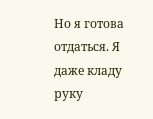Но я готова отдаться. Я даже кладу руку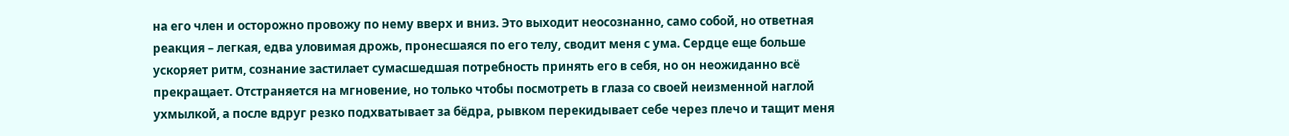на его член и осторожно провожу по нему вверх и вниз. Это выходит неосознанно, само собой, но ответная реакция – легкая, едва уловимая дрожь, пронесшаяся по его телу, сводит меня с ума. Сердце еще больше ускоряет ритм, сознание застилает сумасшедшая потребность принять его в себя, но он неожиданно всё прекращает. Отстраняется на мгновение, но только чтобы посмотреть в глаза со своей неизменной наглой ухмылкой, а после вдруг резко подхватывает за бёдра, рывком перекидывает себе через плечо и тащит меня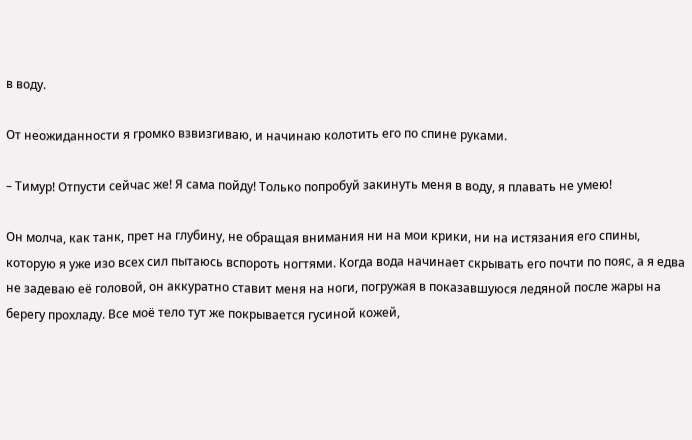в воду.

От неожиданности я громко взвизгиваю, и начинаю колотить его по спине руками.

– Тимур! Отпусти сейчас же! Я сама пойду! Только попробуй закинуть меня в воду, я плавать не умею!

Он молча, как танк, прет на глубину, не обращая внимания ни на мои крики, ни на истязания его спины, которую я уже изо всех сил пытаюсь вспороть ногтями. Когда вода начинает скрывать его почти по пояс, а я едва не задеваю её головой, он аккуратно ставит меня на ноги, погружая в показавшуюся ледяной после жары на берегу прохладу. Все моё тело тут же покрывается гусиной кожей,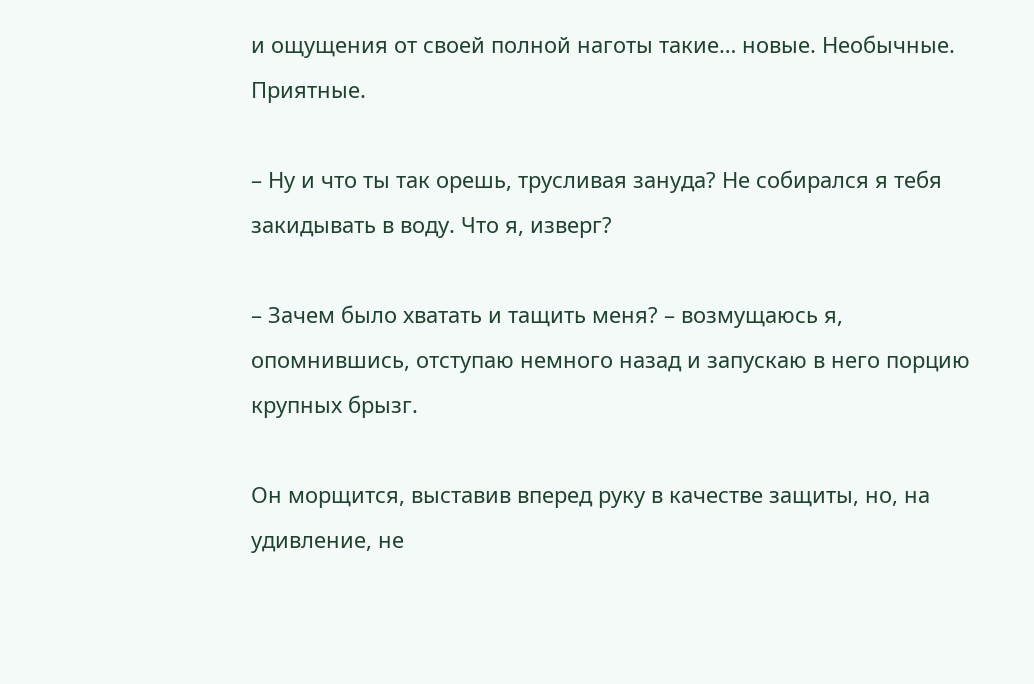и ощущения от своей полной наготы такие… новые. Необычные. Приятные.

– Ну и что ты так орешь, трусливая зануда? Не собирался я тебя закидывать в воду. Что я, изверг?

– Зачем было хватать и тащить меня? – возмущаюсь я, опомнившись, отступаю немного назад и запускаю в него порцию крупных брызг.

Он морщится, выставив вперед руку в качестве защиты, но, на удивление, не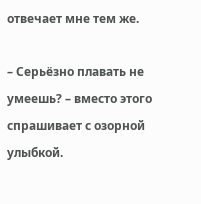отвечает мне тем же.

– Серьёзно плавать не умеешь? – вместо этого спрашивает с озорной улыбкой.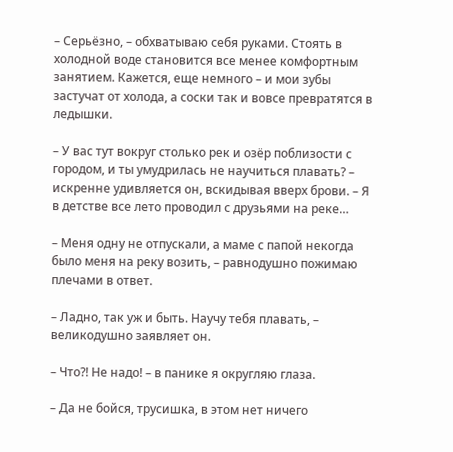– Серьёзно, – обхватываю себя руками. Стоять в холодной воде становится все менее комфортным занятием. Кажется, еще немного – и мои зубы застучат от холода, а соски так и вовсе превратятся в ледышки.

– У вас тут вокруг столько рек и озёр поблизости с городом, и ты умудрилась не научиться плавать? – искренне удивляется он, вскидывая вверх брови. – Я в детстве все лето проводил с друзьями на реке…

– Меня одну не отпускали, а маме с папой некогда было меня на реку возить, – равнодушно пожимаю плечами в ответ.

– Ладно, так уж и быть. Научу тебя плавать, – великодушно заявляет он.

– Что?! Не надо! – в панике я округляю глаза.

– Да не бойся, трусишка, в этом нет ничего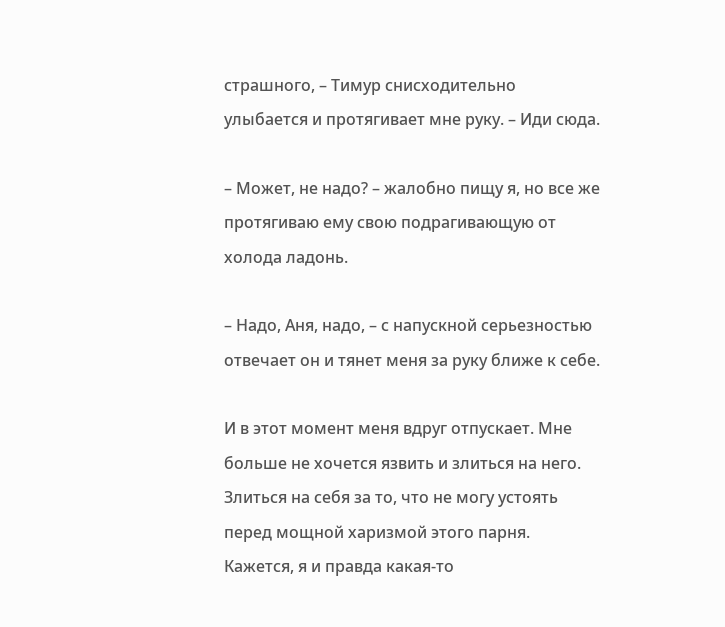страшного, – Тимур снисходительно улыбается и протягивает мне руку. – Иди сюда.

– Может, не надо? – жалобно пищу я, но все же протягиваю ему свою подрагивающую от холода ладонь.

– Надо, Аня, надо, – с напускной серьезностью отвечает он и тянет меня за руку ближе к себе.

И в этот момент меня вдруг отпускает. Мне больше не хочется язвить и злиться на него. Злиться на себя за то, что не могу устоять перед мощной харизмой этого парня. Кажется, я и правда какая-то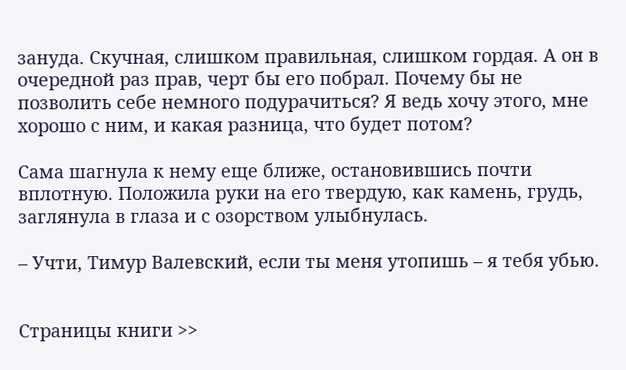зануда. Скучная, слишком правильная, слишком гордая. А он в очередной раз прав, черт бы его побрал. Почему бы не позволить себе немного подурачиться? Я ведь хочу этого, мне хорошо с ним, и какая разница, что будет потом?

Сама шагнула к нему еще ближе, остановившись почти вплотную. Положила руки на его твердую, как камень, грудь, заглянула в глаза и с озорством улыбнулась.

– Учти, Тимур Валевский, если ты меня утопишь – я тебя убью.


Страницы книги >>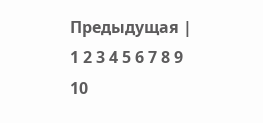Предыдущая | 1 2 3 4 5 6 7 8 9 10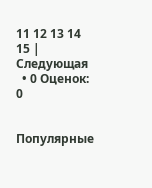11 12 13 14 15 | Следующая
  • 0 Оценок: 0


Популярные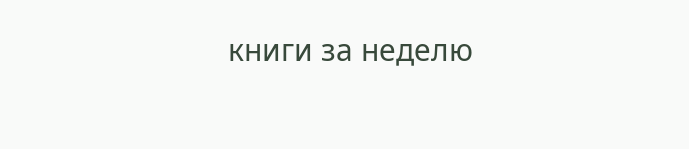книги за неделю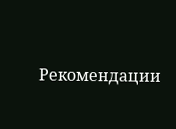Рекомендации